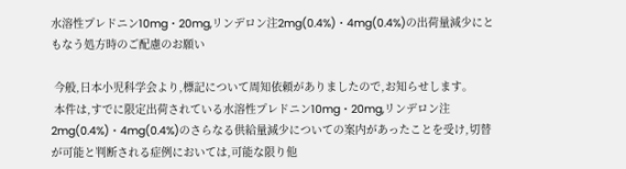水溶性プレドニン10mg・20mg,リンデロン注2mg(0.4%)・4mg(0.4%)の出荷量減少にともなう処方時のご配慮のお願い

 今般,日本小児科学会より,標記について周知依頼がありましたので,お知らせします。
 本件は,すでに限定出荷されている水溶性プレドニン10mg・20mg,リンデロン注2mg(0.4%)・4mg(0.4%)のさらなる供給量減少についての案内があったことを受け,切替が可能と判断される症例においては,可能な限り他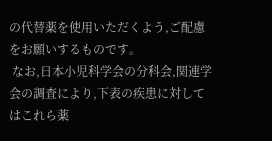の代替薬を使用いただくよう,ご配慮をお願いするものです。
 なお,日本小児科学会の分科会,関連学会の調査により,下表の疾患に対してはこれら薬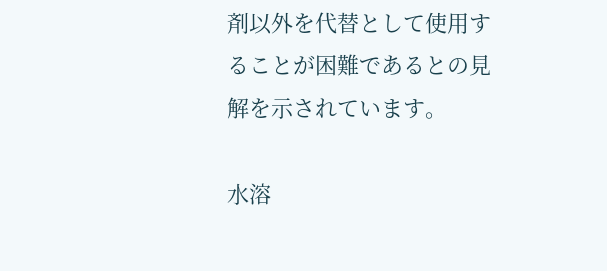剤以外を代替として使用することが困難であるとの見解を示されています。

水溶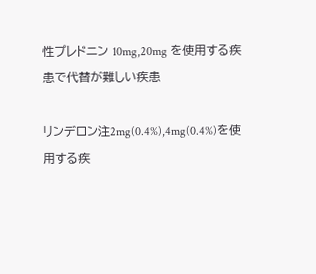性プレドニン 10mg,20mg を使用する疾患で代替が難しい疾患

リンデロン注2mg(0.4%),4mg(0.4%)を使用する疾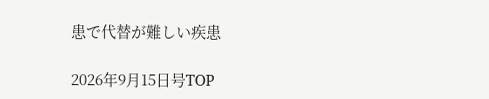患で代替が難しい疾患

2026年9月15日号TOP